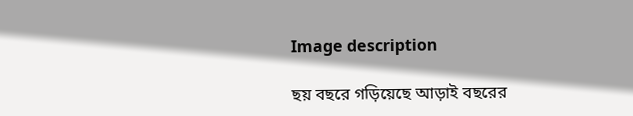Image description

ছয় বছরে গড়িয়েছে আড়াই বছরের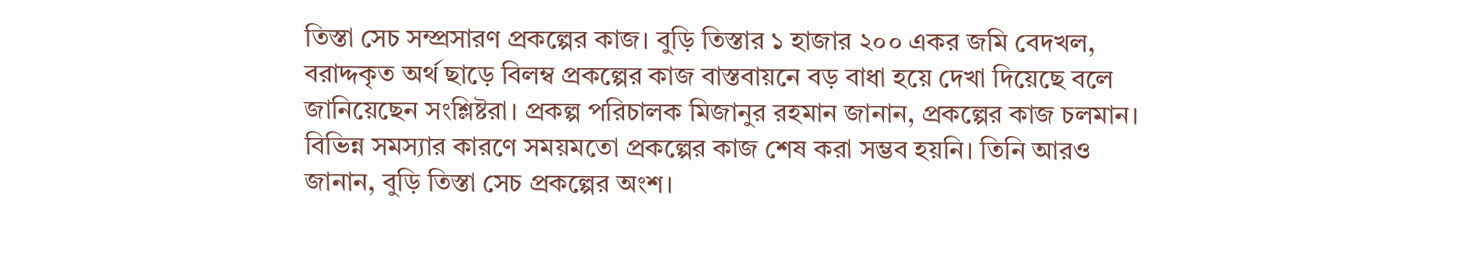তিস্তা সেচ সম্প্রসারণ প্রকল্পের কাজ। বুড়ি তিস্তার ১ হাজার ২০০ একর জমি বেদখল, বরাদ্দকৃত অর্থ ছাড়ে বিলম্ব প্রকল্পের কাজ বাস্তবায়নে বড় বাধা হয়ে দেখা দিয়েছে বলে জানিয়েছেন সংশ্লিষ্টরা। প্রকল্প পরিচালক মিজানুর রহমান জানান, প্রকল্পের কাজ চলমান। বিভিন্ন সমস্যার কারণে সময়মতো প্রকল্পের কাজ শেষ করা সম্ভব হয়নি। তিনি আরও জানান, বুড়ি তিস্তা সেচ প্রকল্পের অংশ।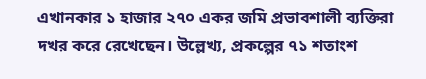এখানকার ১ হাজার ২৭০ একর জমি প্রভাবশালী ব্যক্তিরা দখর করে রেখেছেন। উল্লেখ্য, প্রকল্পের ৭১ শতাংশ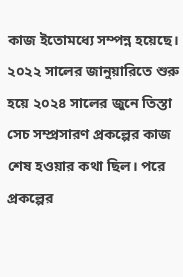কাজ ইতোমধ্যে সম্পন্ন হয়েছে। ২০২২ সালের জানুয়ারিতে শুরু হয়ে ২০২৪ সালের জুনে তিস্তা সেচ সম্প্রসারণ প্রকল্পের কাজ শেষ হওয়ার কথা ছিল। পরে প্রকল্পের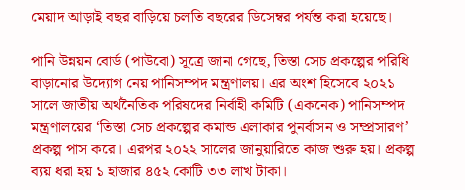মেয়াদ আড়াই বছর বাড়িয়ে চলতি বছরের ডিসেম্বর পর্যন্ত করা হয়েছে।

পানি উন্নয়ন বোর্ড (পাউবো) সূত্রে জানা গেছে, তিস্তা সেচ প্রকল্পের পরিধি বাড়ানোর উদ্যোগ নেয় পানিসম্পদ মন্ত্রণালয়। এর অংশ হিসেবে ২০২১ সালে জাতীয় অর্থনৈতিক পরিষদের নির্বাহী কমিটি (একনেক) পানিসম্পদ মন্ত্রণালয়ের ‘তিস্তা সেচ প্রকল্পের কমান্ড এলাকার পুনর্বাসন ও সম্প্রসারণ’ প্রকল্প পাস করে। এরপর ২০২২ সালের জানুয়ারিতে কাজ শুরু হয়। প্রকল্প ব্যয় ধরা হয় ১ হাজার ৪৫২ কোটি ৩৩ লাখ টাকা।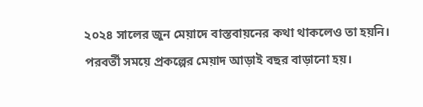২০২৪ সালের জুন মেয়াদে বাস্তবায়নের কথা থাকলেও তা হয়নি। পরবর্তী সময়ে প্রকল্পের মেয়াদ আড়াই বছর বাড়ানো হয়।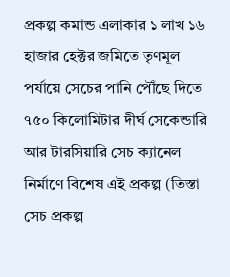প্রকল্প কমান্ড এলাকার ১ লাখ ১৬ হাজার হেক্টর জমিতে তৃণমূল পর্যায়ে সেচের পানি পৌঁছে দিতে ৭৫০ কিলোমিটার দীর্ঘ সেকেন্ডারি আর টারসিয়ারি সেচ ক্যানেল নির্মাণে বিশেষ এই প্রকল্প (তিস্তা সেচ প্রকল্প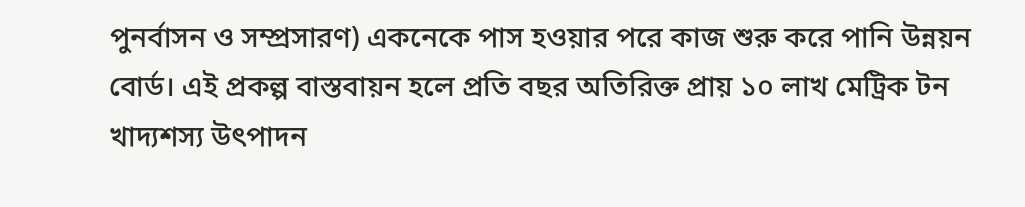পুনর্বাসন ও সম্প্রসারণ) একনেকে পাস হওয়ার পরে কাজ শুরু করে পানি উন্নয়ন বোর্ড। এই প্রকল্প বাস্তবায়ন হলে প্রতি বছর অতিরিক্ত প্রায় ১০ লাখ মেট্রিক টন খাদ্যশস্য উৎপাদন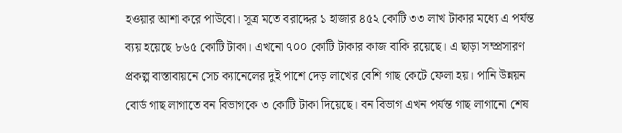হওয়ার আশা করে পাউবো। সূত্র মতে বরাদ্দের ১ হাজার ৪৫২ কোটি ৩৩ লাখ টাকার মধ্যে এ পর্যন্ত ব্যয় হয়েছে ৮৬৫ কোটি টাকা। এখনো ৭০০ কোটি টাকার কাজ বাকি রয়েছে। এ ছাড়া সম্প্রসারণ প্রকল্প বাস্তাবায়নে সেচ ক্যানেলের দুই পাশে দেড় লাখের বেশি গাছ কেটে ফেলা হয়। পানি উন্নয়ন বোর্ড গাছ লাগাতে বন বিভাগকে ৩ কোটি টাকা দিয়েছে। বন বিভাগ এখন পর্যন্ত গাছ লাগানো শেষ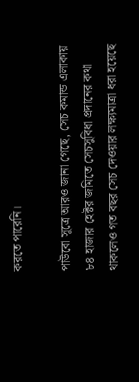করতে পারেনি।

পাউবো সূত্রে আরও জানা গেছে, সেচ কমান্ড এলাকায় ৮৪ হাজার হেক্টর জমিতে সেচসুবিধা প্রদানের কথা থাকলেও গত বছর সেচ দেওয়ার লক্ষ্যমাত্রা ধরা হয়েছে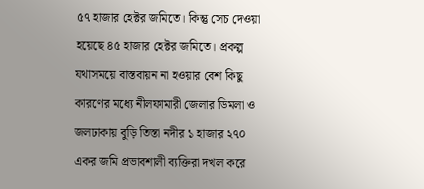৫৭ হাজার হেক্টর জমিতে। কিন্তু সেচ দেওয়া হয়েছে ৪৫ হাজার হেক্টর জমিতে। প্রকল্প যথাসময়ে বাস্তবায়ন না হওয়ার বেশ কিছু কারণের মধ্যে নীলফামারী জেলার ডিমলা ও জলঢাকায় বুড়ি তিস্তা নদীর ১ হাজার ২৭০ একর জমি প্রভাবশালী ব্যক্তিরা দখল করে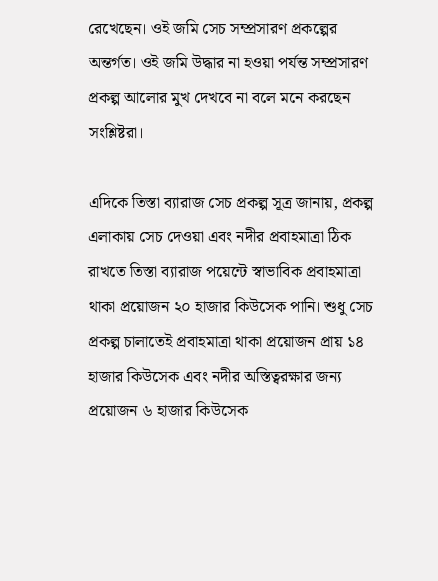রেখেছেন। ওই জমি সেচ সম্প্রসারণ প্রকল্পের অন্তর্গত। ওই জমি উদ্ধার না হওয়া পর্যন্ত সম্প্রসারণ প্রকল্প আলোর মুখ দেখবে না বলে মনে করছেন সংশ্লিষ্টরা।

এদিকে তিস্তা ব্যারাজ সেচ প্রকল্প সূত্র জানায়, প্রকল্প এলাকায় সেচ দেওয়া এবং নদীর প্রবাহমাত্রা ঠিক রাখতে তিস্তা ব্যারাজ পয়েন্টে স্বাভাবিক প্রবাহমাত্রা থাকা প্রয়োজন ২০ হাজার কিউসেক পানি। শুধু সেচ প্রকল্প চালাতেই প্রবাহমাত্রা থাকা প্রয়োজন প্রায় ১৪ হাজার কিউসেক এবং নদীর অস্তিত্বরক্ষার জন্য প্রয়োজন ৬ হাজার কিউসেক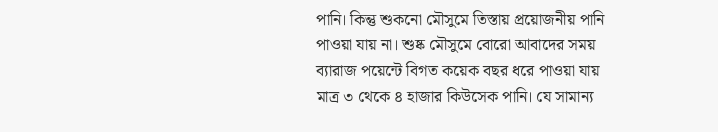পানি। কিন্তু শুকনো মৌসুমে তিস্তায় প্রয়োজনীয় পানি পাওয়া যায় না। শুষ্ক মৌসুমে বোরো আবাদের সময় ব্যারাজ পয়েন্টে বিগত কয়েক বছর ধরে পাওয়া যায় মাত্র ৩ থেকে ৪ হাজার কিউসেক পানি। যে সামান্য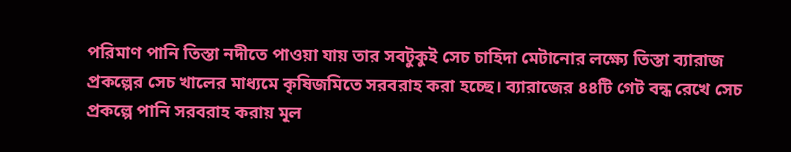পরিমাণ পানি তিস্তা নদীতে পাওয়া যায় তার সবটুকুই সেচ চাহিদা মেটানোর লক্ষ্যে তিস্তা ব্যারাজ প্রকল্পের সেচ খালের মাধ্যমে কৃষিজমিতে সরবরাহ করা হচ্ছে। ব্যারাজের ৪৪টি গেট বন্ধ রেখে সেচ প্রকল্পে পানি সরবরাহ করায় মূল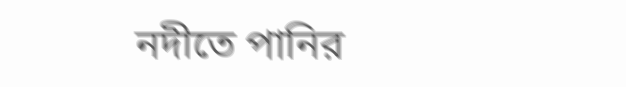নদীতে পানির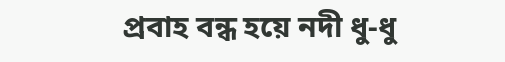প্রবাহ বন্ধ হয়ে নদী ধু-ধু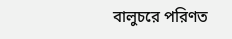বালুচরে পরিণত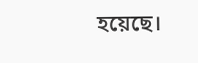হয়েছে।